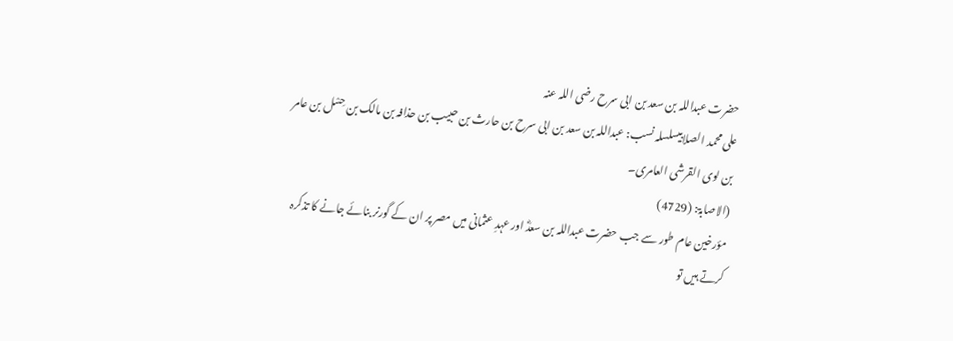حضرت عبداللہ بن سعد بن ابی سرح رضی اللہ عنہ
علی محمد الصلابیسلسلہ نسب: عبداللہ بن سعد بن ابی سرح بن حارث بن حبیب بن حذافہ بن مالک بن حِسْل بن عامر بن لوی القرشی العامری۔
(الاصابۃ: (4729)
مؤرخین عام طور سے جب حضرت عبداللہ بن سعدؓ اور عہدِ عثمانی میں مصر پر ان کے گورنر بنائے جانے کا تذکرہ کرتے ہیں تو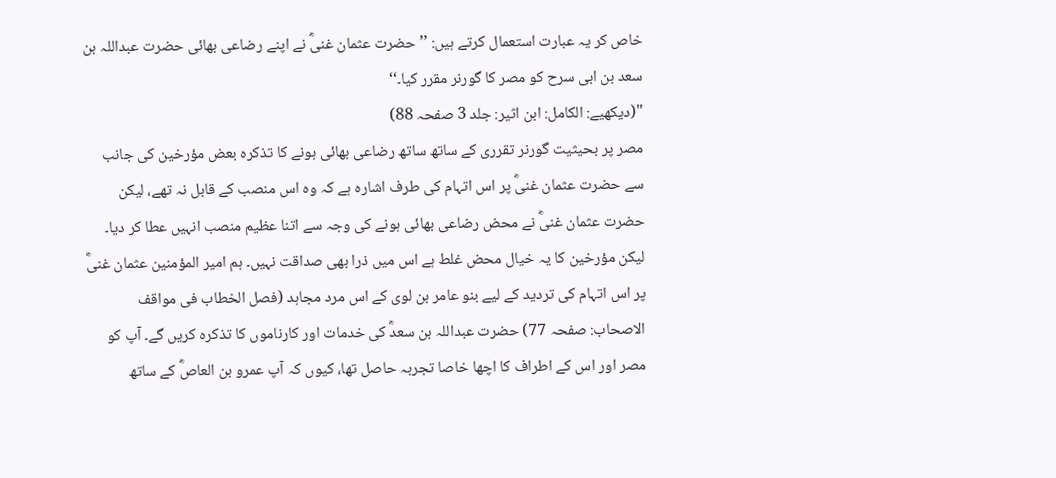خاص کر یہ عبارت استعمال کرتے ہیں: ’’حضرت عثمان غنیؓ نے اپنے رضاعی بھائی حضرت عبداللہ بن سعد بن ابی سرح کو مصر کا گورنر مقرر کیا۔‘‘
"(دیکھیے: الکامل: ابن اثیر: جلد 3 صفحہ 88)
مصر پر بحیثیت گورنر تقرری کے ساتھ ساتھ رضاعی بھائی ہونے کا تذکرہ بعض مؤرخین کی جانب سے حضرت عثمان غنیؓ پر اس اتہام کی طرف اشارہ ہے کہ وہ اس منصب کے قابل نہ تھے، لیکن حضرت عثمان غنیؓ نے محض رضاعی بھائی ہونے کی وجہ سے اتنا عظیم منصب انہیں عطا کر دیا۔ لیکن مؤرخین کا یہ خیال محض غلط ہے اس میں ذرا بھی صداقت نہیں۔ ہم امیر المؤمنین عثمان غنیؓ پر اس اتہام کی تردید کے لیے بنو عامر بن لوی کے اس مرد مجاہد (فصل الخطاب فی مواقف الاصحاب: صفحہ 77) حضرت عبداللہ بن سعدؓ کی خدمات اور کارناموں کا تذکرہ کریں گے۔ آپ کو مصر اور اس کے اطراف کا اچھا خاصا تجربہ حاصل تھا، کیوں کہ آپ عمرو بن العاصؓ کے ساتھ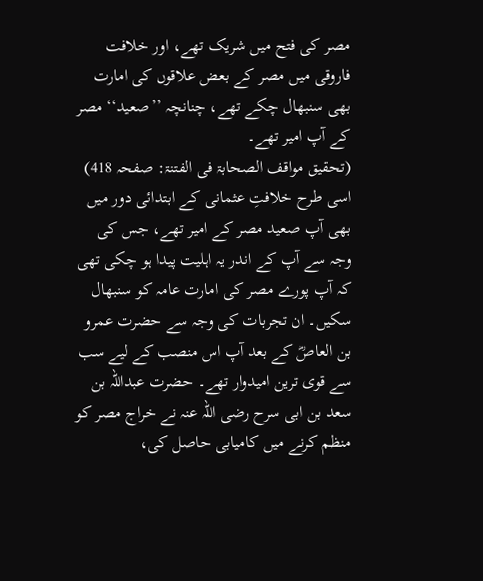مصر کی فتح میں شریک تھے، اور خلافت فاروقی میں مصر کے بعض علاقوں کی امارت بھی سنبھال چکے تھے، چنانچہ ’’صعید‘‘ مصر کے آپ امیر تھے۔
(تحقیق مواقف الصحابۃ فی الفتنۃ: صفحہ 418)
اسی طرح خلافتِ عثمانی کے ابتدائی دور میں بھی آپ صعید مصر کے امیر تھے، جس کی وجہ سے آپ کے اندر یہ اہلیت پیدا ہو چکی تھی کہ آپ پورے مصر کی امارت عامہ کو سنبھال سکیں۔ ان تجربات کی وجہ سے حضرت عمرو بن العاصؓ کے بعد آپ اس منصب کے لیے سب سے قوی ترین امیدوار تھے۔ حضرت عبداللہ بن سعد بن ابی سرح رضی اللہ عنہ نے خراج مصر کو منظم کرنے میں کامیابی حاصل کی،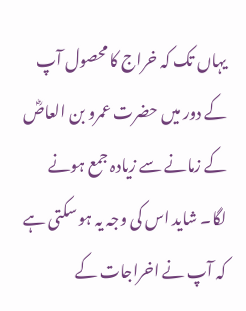یہاں تک کہ خراج کا محصول آپ کے دور میں حضرت عمرو بن العاصؓ کے زمانے سے زیادہ جمع ہونے لگا۔ شاید اس کی وجہ یہ ہو سکتی ہے کہ آپ نے اخراجات کے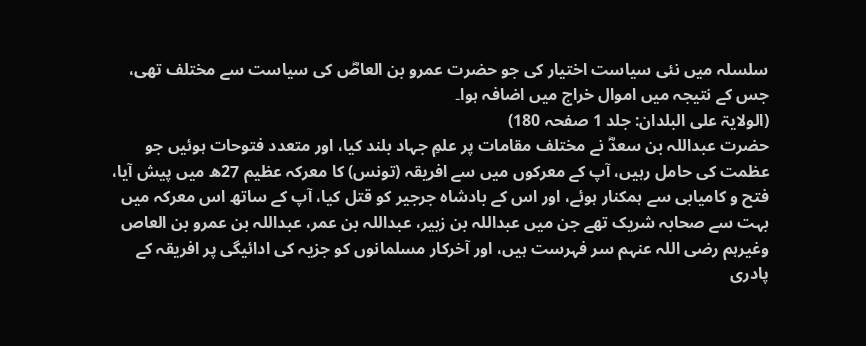سلسلہ میں نئی سیاست اختیار کی جو حضرت عمرو بن العاصؓ کی سیاست سے مختلف تھی، جس کے نتیجہ میں اموال خراج میں اضافہ ہوا۔
(الولایۃ علی البلدان: جلد 1 صفحہ 180)
حضرت عبداللہ بن سعدؓ نے مختلف مقامات پر علمِ جہاد بلند کیا، اور متعدد فتوحات ہوئیں جو عظمت کی حامل رہیں، آپ کے معرکوں میں سے افریقہ (تونس) کا معرکہ عظیم 27ھ میں پیش آیا، فتح و کامیابی سے ہمکنار ہوئے، اور اس کے بادشاہ جرجیر کو قتل کیا، آپ کے ساتھ اس معرکہ میں بہت سے صحابہ شریک تھے جن میں عبداللہ بن زبیر، عبداللہ بن عمر، عبداللہ بن عمرو بن العاص وغیرہم رضی اللہ عنہم سر فہرست ہیں، اور آخرکار مسلمانوں کو جزیہ کی ادائیگی پر افریقہ کے پادری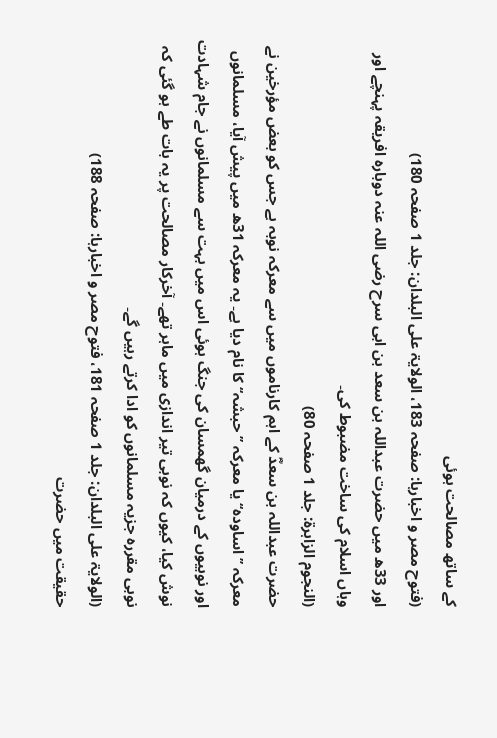کے ساتھ مصالحت ہوئی
(فتوح مصر و اخبارہا: صفحہ 183، الولایۃ علی البلدان: جلد 1 صفحہ 180)
اور 33ھ میں حضرت عبداللہ بن سعد بن ابی سرح رضی اللہ عنہ دوبارہ افریقہ پہنچے اور وہاں اسلام کی ساخت مضبوط کی۔
(النجوم الزاہرۃ: جلد 1 صفحہ 80)
حضرت عبداللہ بن سعدؓ کے اہم کارناموں میں سے معرکہ نوبہ ہے جس کو بعض مؤرخین نے معرکہ ’’اساودہ‘‘ یا معرکہ ’’حبشہ‘‘ کا نام دیا ہے۔ یہ معرکہ 31ھ میں پیش آیا، مسلمانوں اور نوبیوں کے درمیان گھمسان کی جنگ ہوئی اس میں بہت سے مسلمانوں نے جام شہادت نوش کیا، کیوں کہ نوبی تیر اندازی میں ماہر تھے۔ آخرکار مصالحت پر یہ بات طے ہو گئی کہ نوبی مقررہ جزیہ مسلمانوں کو ادا کرتے رہیں گے۔
(الولایۃ علی البلدان: جلد 1 صفحہ 181، فتوح مصر و اخبارہا: صفحہ 188)
حقیقت میں حضرت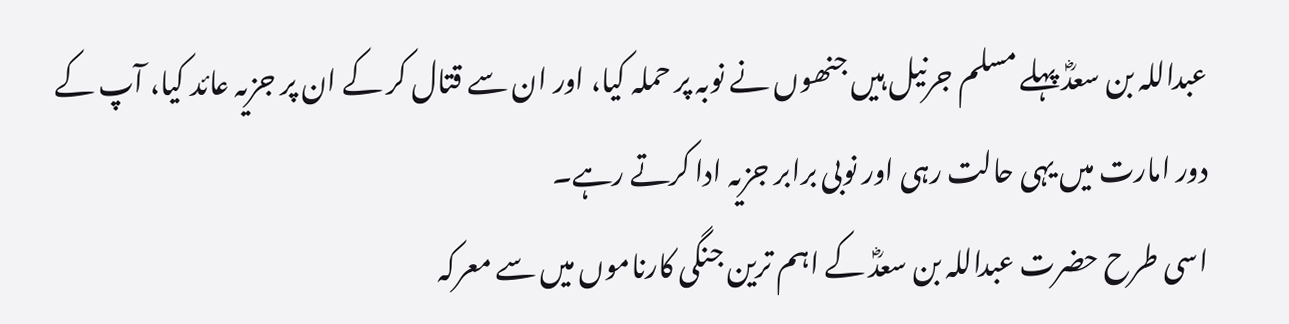عبداللہ بن سعدؓ پہلے مسلم جرنیل ہیں جنھوں نے نوبہ پر حملہ کیا، اور ان سے قتال کر کے ان پر جزیہ عائد کیا، آپ کے دور امارت میں یہی حالت رہی اور نوبی برابر جزیہ ادا کرتے رہے۔
اسی طرح حضرت عبداللہ بن سعدؓ کے اہم ترین جنگی کارناموں میں سے معرکہ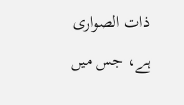ذات الصواری ہے، جس میں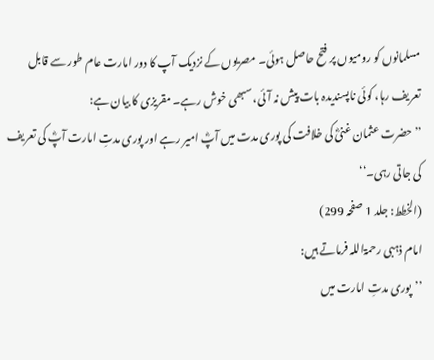مسلمانوں کو رومیوں پر فتح حاصل ہوئی۔ مصریوں کے نزدیک آپ کا دور امارت عام طور سے قابل تعریف رہا، کوئی ناپسندیدہ بات پیش نہ آئی، سبھی خوش رہے۔ مقریزی کا بیان ہے:
’’حضرت عثمان غنیؓ کی خلافت کی پوری مدت میں آپؓ امیر رہے اور پوری مدتِ امارت آپؓ کی تعریف کی جاتی رہی۔‘‘
(الخطط: جلد 1 صفحہ 299)
امام ذہبی رحمۃاللہ فرماتے ہیں:
’’پوری مدتِ امارت میں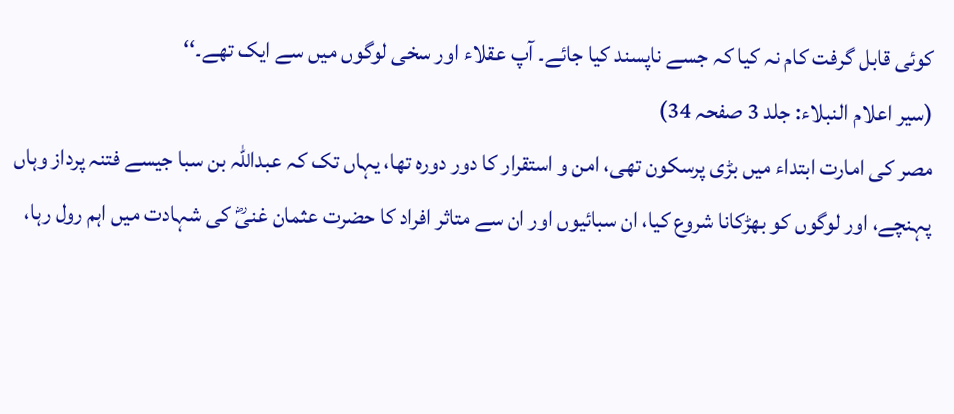کوئی قابل گرفت کام نہ کیا کہ جسے ناپسند کیا جائے۔ آپ عقلاء اور سخی لوگوں میں سے ایک تھے۔‘‘
(سیر اعلام النبلاء: جلد 3 صفحہ 34)
مصر کی امارت ابتداء میں بڑی پرسکون تھی، امن و استقرار کا دور دورہ تھا، یہاں تک کہ عبداللہ بن سبا جیسے فتنہ پرداز وہاں پہنچے، اور لوگوں کو بھڑکانا شروع کیا، ان سبائیوں اور ان سے متاثر افراد کا حضرت عثمان غنیؓ کی شہادت میں اہم رول رہا،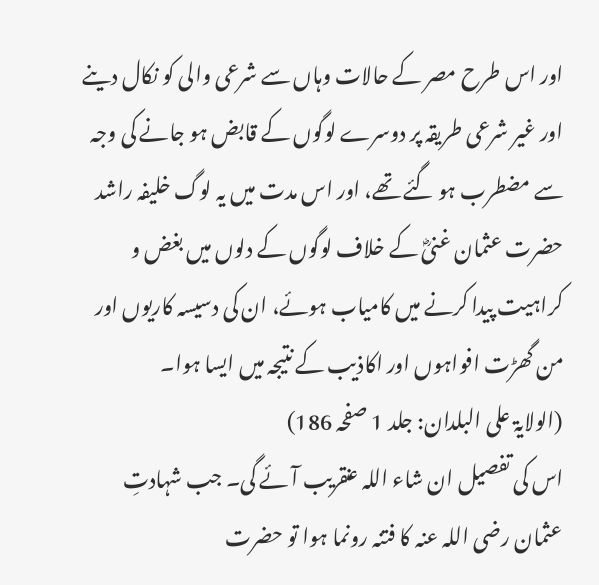اور اس طرح مصر کے حالات وہاں سے شرعی والی کو نکال دینے اور غیر شرعی طریقہ پر دوسرے لوگوں کے قابض ہو جانے کی وجہ سے مضطرب ہو گئے تھے، اور اس مدت میں یہ لوگ خلیفہ راشد حضرت عثمان غنیؓ کے خلاف لوگوں کے دلوں میں بغض و کراہیت پیدا کرنے میں کامیاب ہوئے، ان کی دسیسہ کاریوں اور من گھڑت افواہوں اور اکاذیب کے نتیجہ میں ایسا ہوا۔
(الولایۃ علی البلدان: جلد 1 صفحہ 186)
اس کی تفصیل ان شاء اللہ عنقریب آئے گی۔ جب شہادتِ عثمان رضی اللہ عنہ کا فتنہ رونما ہوا تو حضرت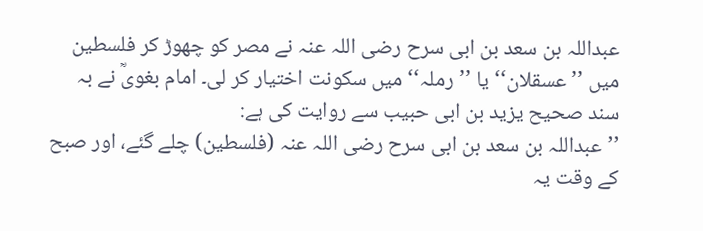عبداللہ بن سعد بن ابی سرح رضی اللہ عنہ نے مصر کو چھوڑ کر فلسطین میں ’’عسقلان‘‘ یا ’’رملہ‘‘ میں سکونت اختیار کر لی۔ امام بغویؒ نے بہ سند صحیح یزید بن ابی حبیب سے روایت کی ہے:
’’عبداللہ بن سعد بن ابی سرح رضی اللہ عنہ (فلسطین) چلے گئے، اور صبح کے وقت یہ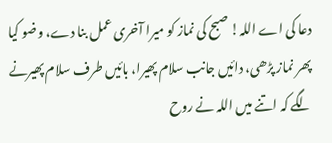دعا کی اے اللہ! صبح کی نماز کو میرا آخری عمل بنا دے، وضو کیا پھر نماز پڑھی، دائیں جانب سلام پھیرا، بائیں طرف سلام پھیرنے لگے کہ اتنے میں اللہ نے روح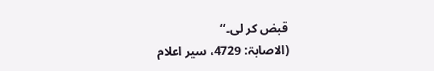قبض کر لی۔‘‘
(الاصابۃ: 4729، سیر اعلام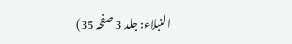النبلاء: جلد 3 صفحہ 35)